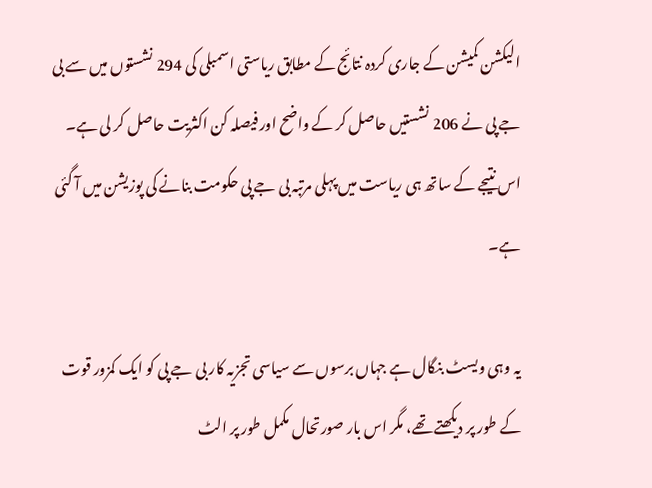الیکشن کمیشن کے جاری کردہ نتائج کے مطابق ریاستی اسمبلی کی 294 نشستوں میں سے بی جے پی نے 206 نشستیں حاصل کر کے واضح اور فیصلہ کن اکثریت حاصل کر لی ہے۔ اس نتیجے کے ساتھ ہی ریاست میں پہلی مرتبہ بی جے پی حکومت بنانے کی پوزیشن میں آ گئی ہے۔

یہ وہی ویسٹ بنگال ہے جہاں برسوں سے سیاسی تجزیہ کار بی جے پی کو ایک کمزور قوت کے طور پر دیکھتے تھے، مگر اس بار صورتحال مکمل طور پر الٹ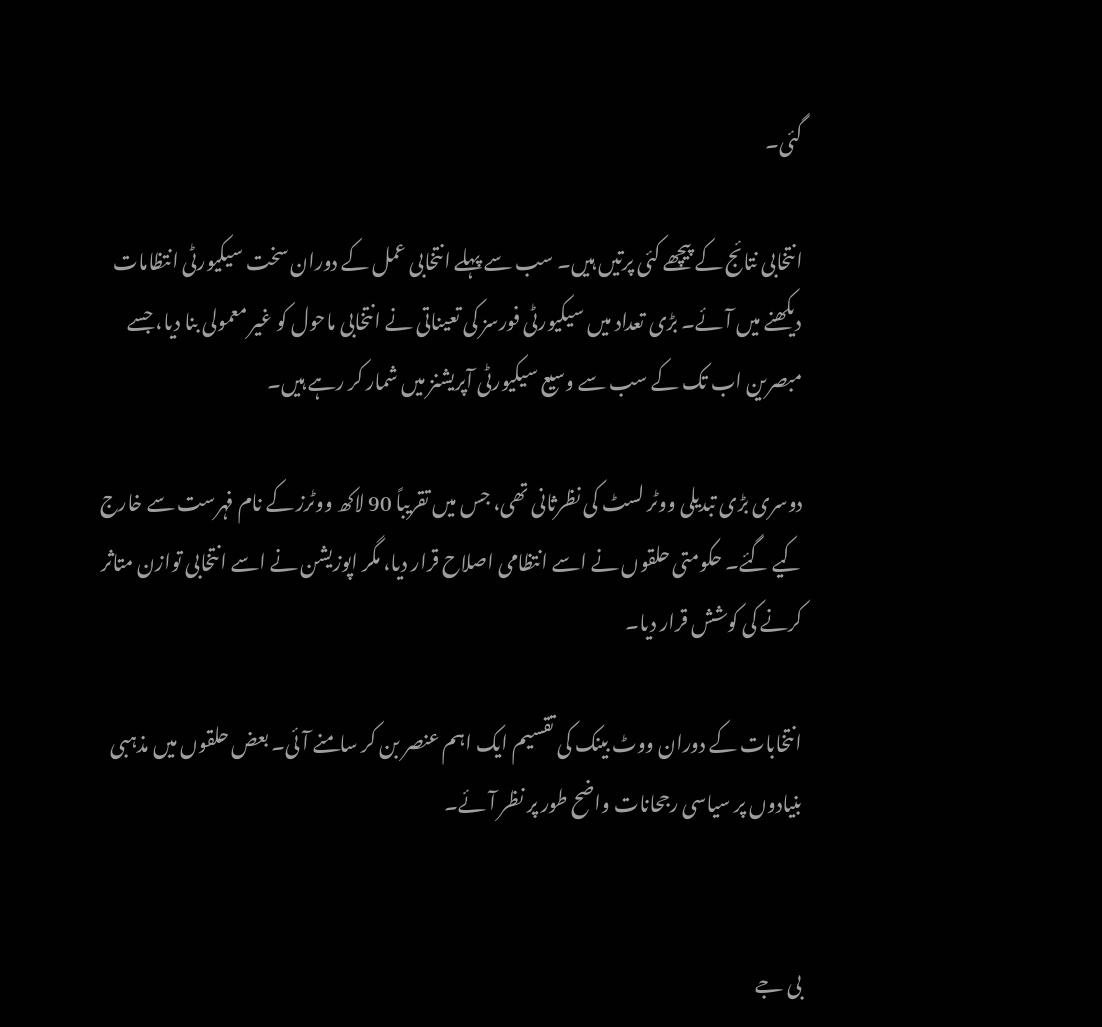گئی۔

انتخابی نتائج کے پیچھے کئی پرتیں ہیں۔ سب سے پہلے انتخابی عمل کے دوران سخت سیکیورٹی انتظامات دیکھنے میں آئے۔ بڑی تعداد میں سیکیورٹی فورسز کی تعیناتی نے انتخابی ماحول کو غیر معمولی بنا دیا، جسے مبصرین اب تک کے سب سے وسیع سیکیورٹی آپریشنز میں شمار کر رہے ہیں۔

دوسری بڑی تبدیلی ووٹر لسٹ کی نظرثانی تھی، جس میں تقریباً 90 لاکھ ووٹرز کے نام فہرست سے خارج کیے گئے۔ حکومتی حلقوں نے اسے انتظامی اصلاح قرار دیا، مگر اپوزیشن نے اسے انتخابی توازن متاثر کرنے کی کوشش قرار دیا۔

انتخابات کے دوران ووٹ بینک کی تقسیم ایک اہم عنصر بن کر سامنے آئی۔ بعض حلقوں میں مذہبی بنیادوں پر سیاسی رجحانات واضح طور پر نظر آئے۔


بی جے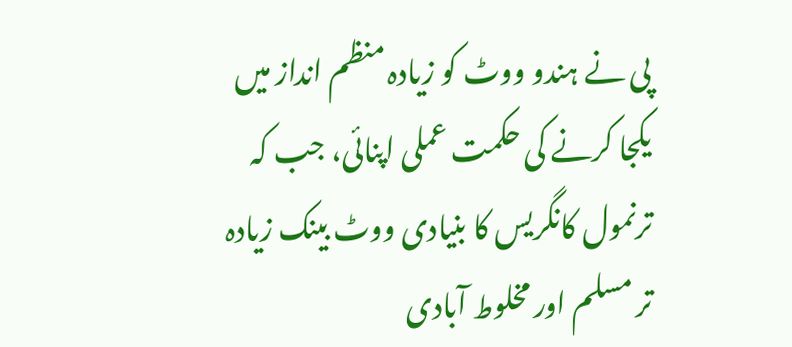پی نے ہندو ووٹ کو زیادہ منظم انداز میں یکجا کرنے کی حکمت عملی اپنائی، جب کہ ترنمول کانگریس کا بنیادی ووٹ بینک زیادہ تر مسلم اور مخلوط آبادی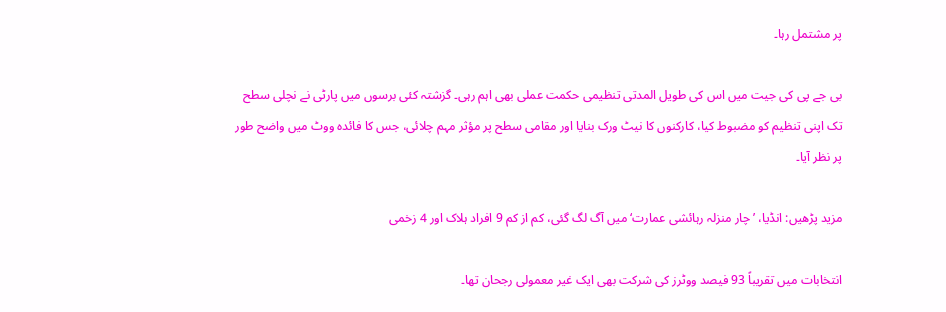پر مشتمل رہا۔

بی جے پی کی جیت میں اس کی طویل المدتی تنظیمی حکمت عملی بھی اہم رہی۔ گزشتہ کئی برسوں میں پارٹی نے نچلی سطح تک اپنی تنظیم کو مضبوط کیا، کارکنوں کا نیٹ ورک بنایا اور مقامی سطح پر مؤثر مہم چلائی، جس کا فائدہ ووٹ میں واضح طور پر نظر آیا۔

مزید پڑھیں: انڈیا، ’چار منزلہ رہائشی عمارت‘ میں آگ لگ گئی، کم از کم 9 افراد ہلاک اور 4 زخمی

انتخابات میں تقریباً 93 فیصد ووٹرز کی شرکت بھی ایک غیر معمولی رجحان تھا۔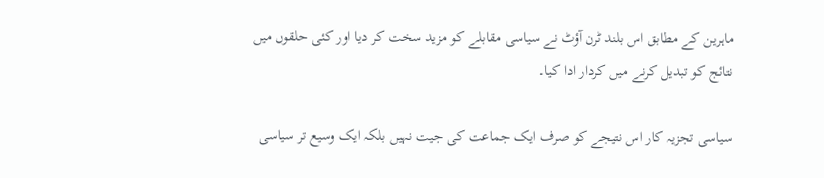ماہرین کے مطابق اس بلند ٹرن آؤٹ نے سیاسی مقابلے کو مزید سخت کر دیا اور کئی حلقوں میں نتائج کو تبدیل کرنے میں کردار ادا کیا۔

سیاسی تجزیہ کار اس نتیجے کو صرف ایک جماعت کی جیت نہیں بلکہ ایک وسیع تر سیاسی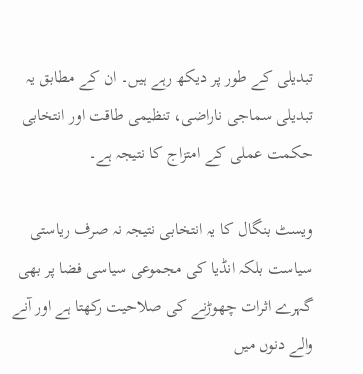تبدیلی کے طور پر دیکھ رہے ہیں۔ ان کے مطابق یہ تبدیلی سماجی ناراضی، تنظیمی طاقت اور انتخابی حکمت عملی کے امتزاج کا نتیجہ ہے۔

ویسٹ بنگال کا یہ انتخابی نتیجہ نہ صرف ریاستی سیاست بلکہ انڈیا کی مجموعی سیاسی فضا پر بھی گہرے اثرات چھوڑنے کی صلاحیت رکھتا ہے اور آنے والے دنوں میں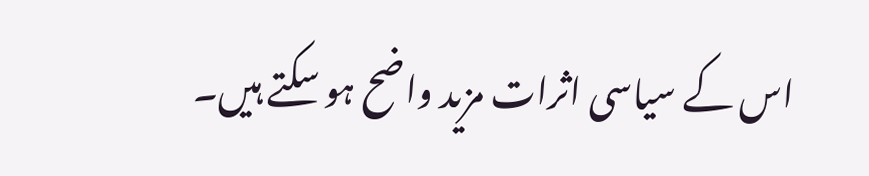اس کے سیاسی اثرات مزید واضح ہو سکتے ہیں۔